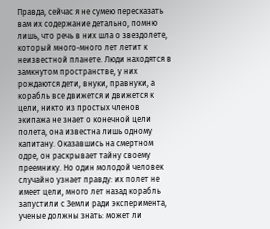Правда, сейчас я не сумею пересказать вам их содержание детально, помню лишь, что речь в них шла о звездолете, который много-много лет летит к неизвестной планете. Люди находятся в замкнутом пространстве, у них рождаются дети, внуки, правнуки, а корабль все движется и движется к цели, никто из простых членов экипажа не знает о конечной цели полета, она известна лишь одному капитану. Оказавшись на смертном одре, он раскрывает тайну своему преемнику. Но один молодой человек случайно узнает правду: их полет не имеет цели, много лет назад корабль запустили с Земли ради эксперимента, ученые должны знать: может ли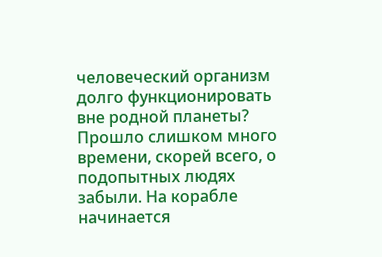человеческий организм долго функционировать вне родной планеты? Прошло слишком много времени, скорей всего, о подопытных людях забыли. На корабле начинается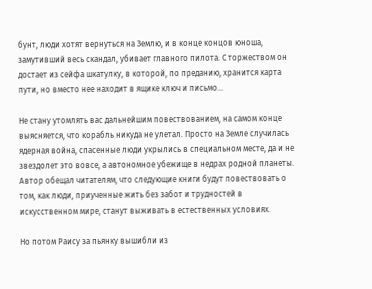бунт, люди хотят вернуться на Землю, и в конце концов юноша, замутивший весь скандал, убивает главного пилота. С торжеством он достает из сейфа шкатулку, в которой, по преданию, хранится карта пути, но вместо нее находит в ящике ключ и письмо…

Не стану утомлять вас дальнейшим повествованием, на самом конце выясняется, что корабль никуда не улетал. Просто на Земле случилась ядерная война, спасенные люди укрылись в специальном месте, да и не звездолет это вовсе, а автономное убежище в недрах родной планеты. Автор обещал читателям, что следующие книги будут повествовать о том, как люди, приученные жить без забот и трудностей в искусственном мире, станут выживать в естественных условиях.

Но потом Раису за пьянку вышибли из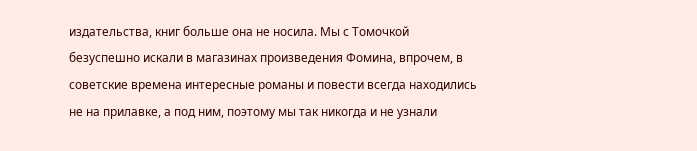издательства, книг больше она не носила. Мы с Томочкой безуспешно искали в магазинах произведения Фомина, впрочем, в советские времена интересные романы и повести всегда находились не на прилавке, а под ним, поэтому мы так никогда и не узнали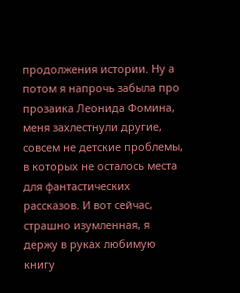продолжения истории. Ну а потом я напрочь забыла про прозаика Леонида Фомина, меня захлестнули другие, совсем не детские проблемы, в которых не осталось места для фантастических рассказов. И вот сейчас, страшно изумленная, я держу в руках любимую книгу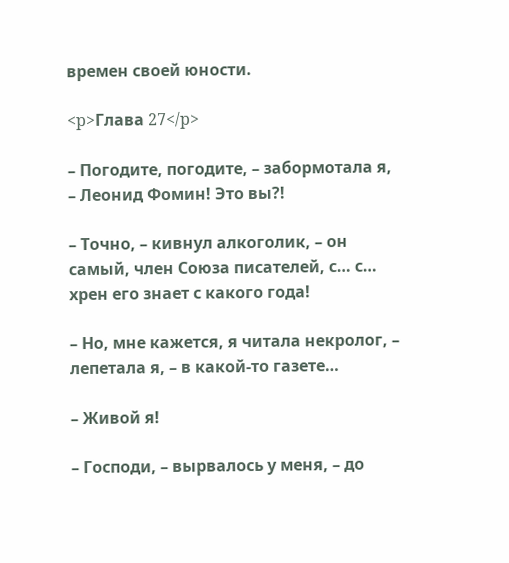времен своей юности.

<p>Глава 27</p>

– Погодите, погодите, – забормотала я, – Леонид Фомин! Это вы?!

– Точно, – кивнул алкоголик, – он самый, член Союза писателей, с… с… хрен его знает с какого года!

– Но, мне кажется, я читала некролог, – лепетала я, – в какой-то газете…

– Живой я!

– Господи, – вырвалось у меня, – до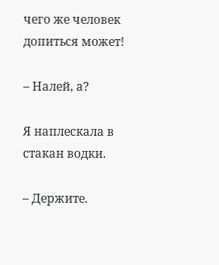чего же человек допиться может!

– Налей, а?

Я наплескала в стакан водки.

– Держите.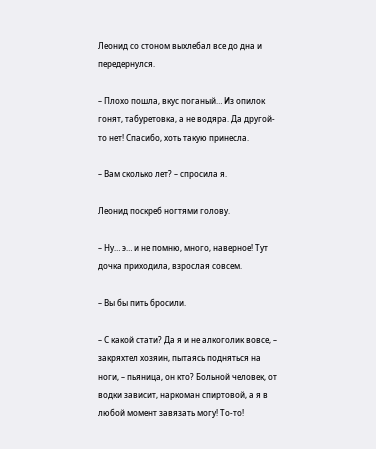Леонид со стоном выхлебал все до дна и передернулся.

– Плохо пошла, вкус поганый… Из опилок гонят, табуретовка, а не водяра. Да другой-то нет! Спасибо, хоть такую принесла.

– Вам сколько лет? – спросила я.

Леонид поскреб ногтями голову.

– Ну… э… и не помню, много, наверное! Тут дочка приходила, взрослая совсем.

– Вы бы пить бросили.

– С какой стати? Да я и не алкоголик вовсе, – закряхтел хозяин, пытаясь подняться на ноги, – пьяница, он кто? Больной человек, от водки зависит, наркоман спиртовой, а я в любой момент завязать могу! То-то!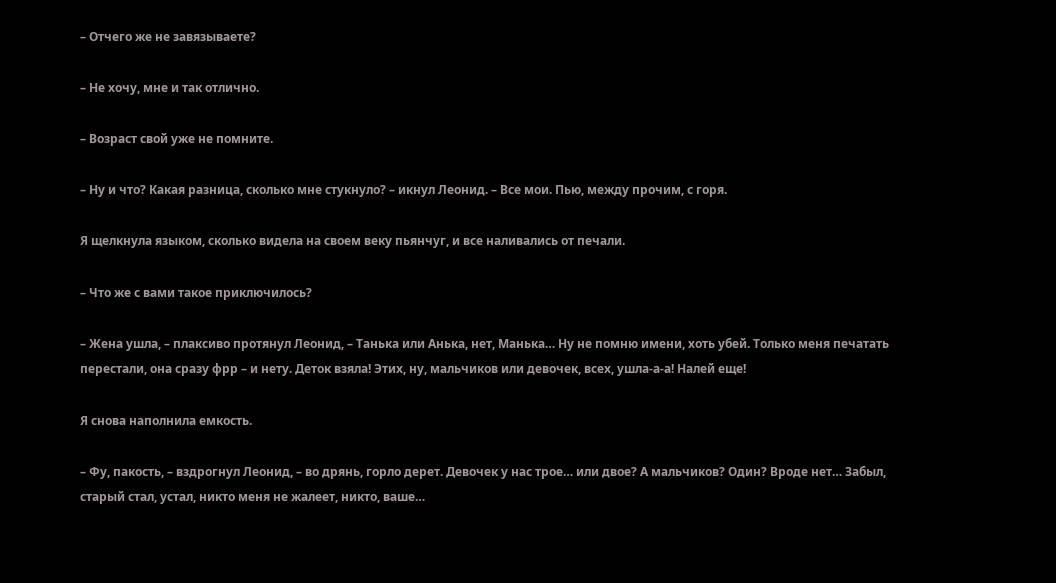– Отчего же не завязываете?

– Не хочу, мне и так отлично.

– Возраст свой уже не помните.

– Ну и что? Какая разница, сколько мне стукнуло? – икнул Леонид. – Все мои. Пью, между прочим, с горя.

Я щелкнула языком, сколько видела на своем веку пьянчуг, и все наливались от печали.

– Что же с вами такое приключилось?

– Жена ушла, – плаксиво протянул Леонид, – Танька или Анька, нет, Манька… Ну не помню имени, хоть убей. Только меня печатать перестали, она сразу фрр – и нету. Деток взяла! Этих, ну, мальчиков или девочек, всех, ушла-а-а! Налей еще!

Я снова наполнила емкость.

– Фу, пакость, – вздрогнул Леонид, – во дрянь, горло дерет. Девочек у нас трое… или двое? А мальчиков? Один? Вроде нет… Забыл, старый стал, устал, никто меня не жалеет, никто, ваше…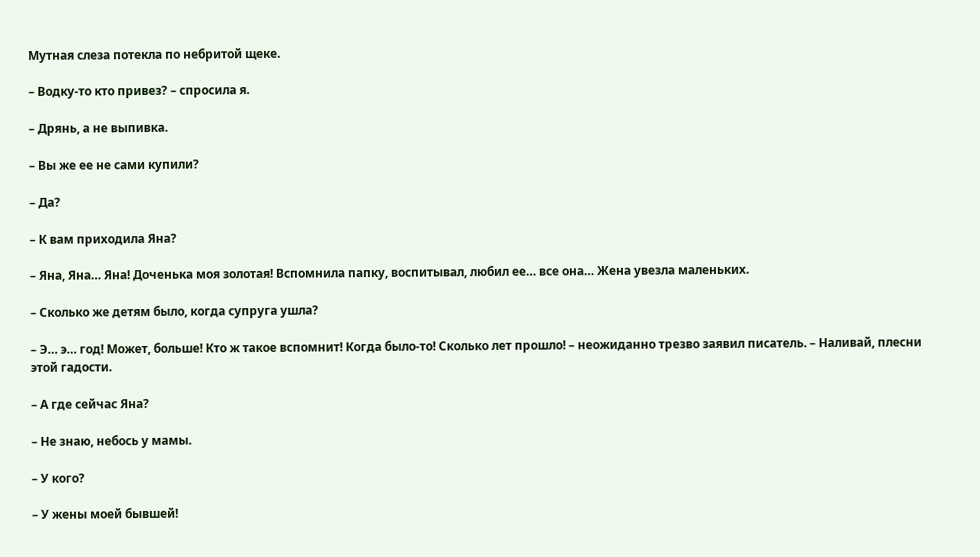Мутная слеза потекла по небритой щеке.

– Водку-то кто привез? – спросила я.

– Дрянь, а не выпивка.

– Вы же ее не сами купили?

– Да?

– К вам приходила Яна?

– Яна, Яна… Яна! Доченька моя золотая! Вспомнила папку, воспитывал, любил ее… все она… Жена увезла маленьких.

– Сколько же детям было, когда супруга ушла?

– Э… э… год! Может, больше! Кто ж такое вспомнит! Когда было-то! Сколько лет прошло! – неожиданно трезво заявил писатель. – Наливай, плесни этой гадости.

– А где сейчас Яна?

– Не знаю, небось у мамы.

– У кого?

– У жены моей бывшей!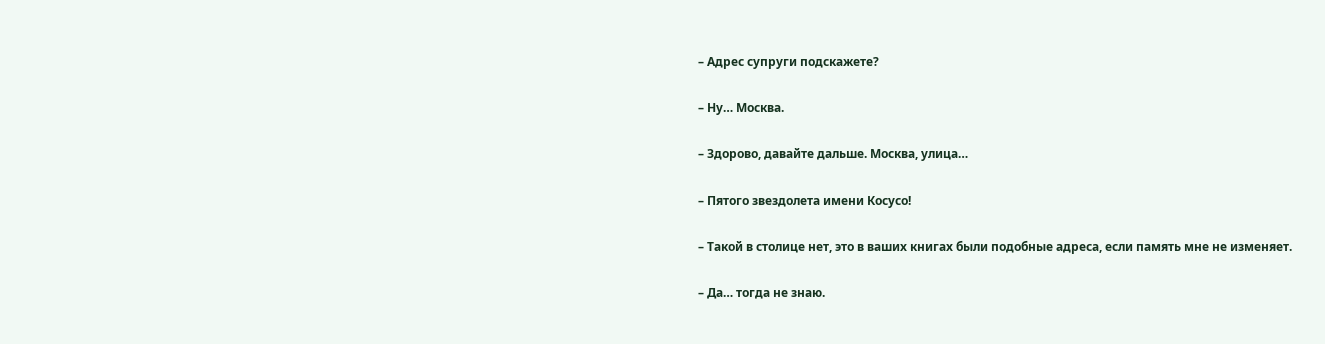– Адрес супруги подскажете?

– Ну… Москва.

– Здорово, давайте дальше. Москва, улица…

– Пятого звездолета имени Косусо!

– Такой в столице нет, это в ваших книгах были подобные адреса, если память мне не изменяет.

– Да… тогда не знаю.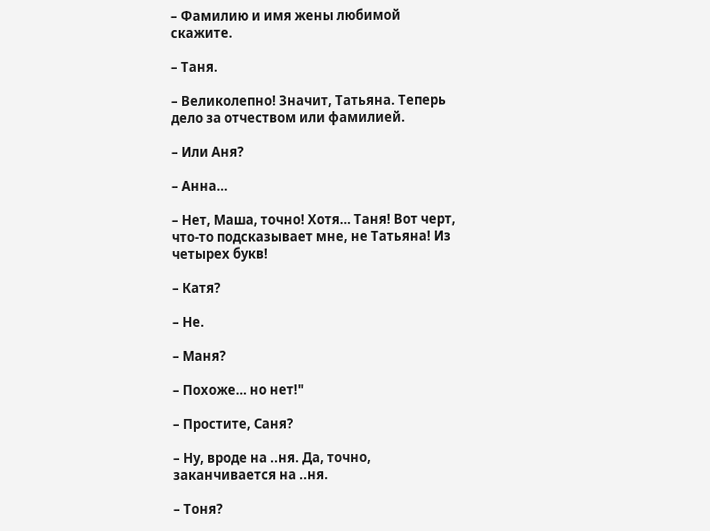– Фамилию и имя жены любимой скажите.

– Таня.

– Великолепно! Значит, Татьяна. Теперь дело за отчеством или фамилией.

– Или Аня?

– Анна…

– Нет, Маша, точно! Хотя… Таня! Вот черт, что-то подсказывает мне, не Татьяна! Из четырех букв!

– Катя?

– Не.

– Маня?

– Похоже… но нет!"

– Простите, Саня?

– Ну, вроде на ..ня. Да, точно, заканчивается на ..ня.

– Тоня?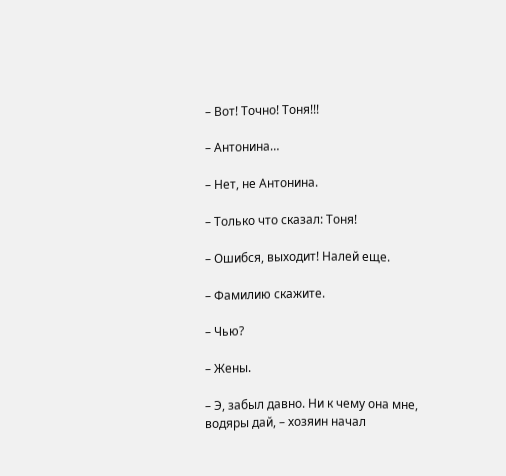– Вот! Точно! Тоня!!!

– Антонина…

– Нет, не Антонина.

– Только что сказал: Тоня!

– Ошибся, выходит! Налей еще.

– Фамилию скажите.

– Чью?

– Жены.

– Э, забыл давно. Ни к чему она мне, водяры дай, – хозяин начал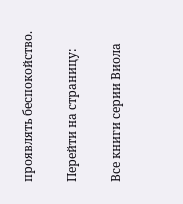проявлять беспокойство.

Перейти на страницу:

Все книги серии Виола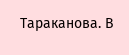Тараканова. В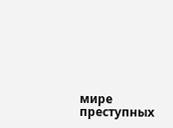мире преступных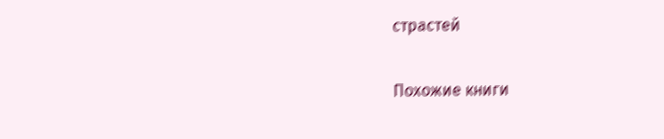страстей

Похожие книги